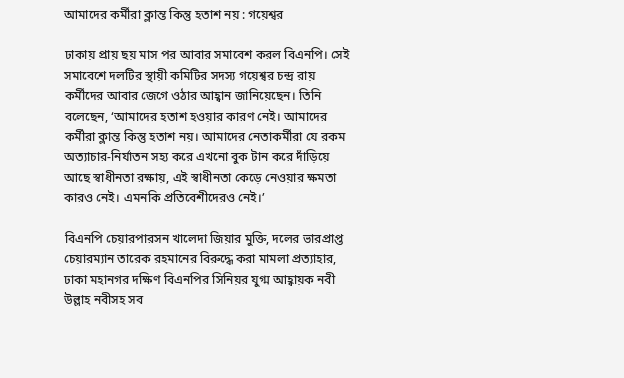আমাদের কর্মীরা ক্লান্ত কিন্তু হতাশ নয় : গয়েশ্বর

ঢাকায় প্রায় ছয় মাস পর আবার সমাবেশ করল বিএনপি। সেই সমাবেশে দলটির স্থায়ী কমিটির সদস্য গয়েশ্বর চন্দ্র রায় কর্মীদের আবার জেগে ওঠার আহ্বান জানিয়েছেন। তিনি বলেছেন, ‘আমাদের হতাশ হওয়ার কারণ নেই। আমাদের কর্মীরা ক্লান্ত কিন্তু হতাশ নয়। আমাদের নেতাকর্মীরা যে রকম অত্যাচার-নির্যাতন সহ্য করে এখনো বুক টান করে দাঁড়িয়ে আছে স্বাধীনতা রক্ষায়, এই স্বাধীনতা কেড়ে নেওয়ার ক্ষমতা কারও নেই। এমনকি প্রতিবেশীদেরও নেই।’

বিএনপি চেয়ারপারসন খালেদা জিয়ার মুক্তি, দলের ভারপ্রাপ্ত চেয়ারম্যান তারেক রহমানের বিরুদ্ধে করা মামলা প্রত্যাহার, ঢাকা মহানগর দক্ষিণ বিএনপির সিনিয়র যুগ্ম আহ্বায়ক নবী উল্লাহ নবীসহ সব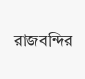রাজবন্দির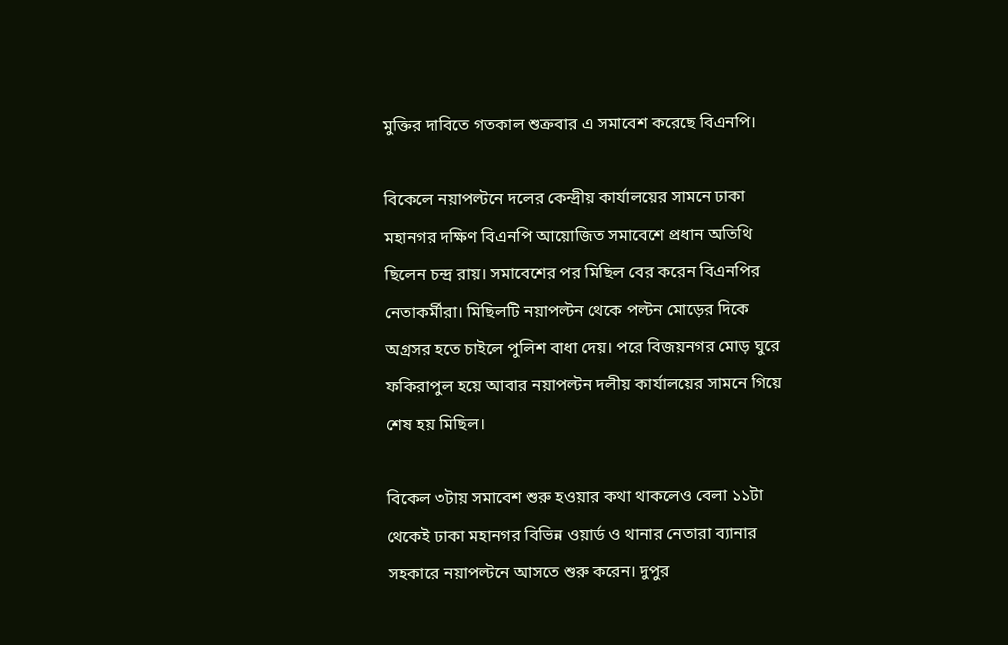মুক্তির দাবিতে গতকাল শুক্রবার এ সমাবেশ করেছে বিএনপি।

বিকেলে নয়াপল্টনে দলের কেন্দ্রীয় কার্যালয়ের সামনে ঢাকা মহানগর দক্ষিণ বিএনপি আয়োজিত সমাবেশে প্রধান অতিথি ছিলেন চন্দ্র রায়। সমাবেশের পর মিছিল বের করেন বিএনপির নেতাকর্মীরা। মিছিলটি নয়াপল্টন থেকে পল্টন মোড়ের দিকে অগ্রসর হতে চাইলে পুলিশ বাধা দেয়। পরে বিজয়নগর মোড় ঘুরে ফকিরাপুল হয়ে আবার নয়াপল্টন দলীয় কার্যালয়ের সামনে গিয়ে শেষ হয় মিছিল।

বিকেল ৩টায় সমাবেশ শুরু হওয়ার কথা থাকলেও বেলা ১১টা থেকেই ঢাকা মহানগর বিভিন্ন ওয়ার্ড ও থানার নেতারা ব্যানার সহকারে নয়াপল্টনে আসতে শুরু করেন। দুপুর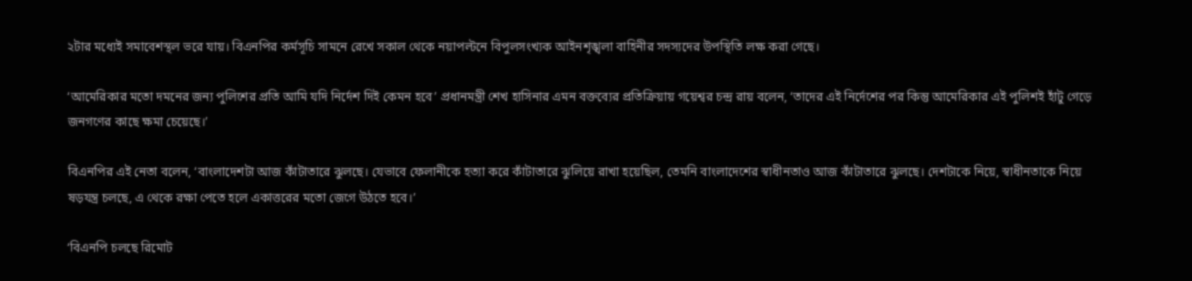২টার মধ্যেই সমাবেশস্থল ভরে যায়। বিএনপির কর্মসূচি সামনে রেখে সকাল থেকে নয়াপল্টনে বিপুলসংখ্যক আইনশৃঙ্খলা বাহিনীর সদস্যদের উপস্থিতি লক্ষ করা গেছে।

‘আমেরিকার মতো দমনের জন্য পুলিশের প্রতি আমি যদি নির্দেশ দিই কেমন হবে’ প্রধানমন্ত্রী শেখ হাসিনার এমন বক্তব্যের প্রতিক্রিয়ায় গয়েশ্বর চন্দ্র রায় বলেন, ‘তাদের এই নির্দেশের পর কিন্তু আমেরিকার এই পুলিশই হাঁটু গেড়ে জনগণের কাছে ক্ষমা চেয়েছে।’

বিএনপির এই নেতা বলেন, ‘বাংলাদেশটা আজ কাঁটাতারে ঝুলছে। যেভাবে ফেলানীকে হত্যা করে কাঁটাতারে ঝুলিয়ে রাখা হয়েছিল, তেমনি বাংলাদেশের স্বাধীনতাও আজ কাঁটাতারে ঝুলছে। দেশটাকে নিয়ে, স্বাধীনতাকে নিয়ে ষড়যন্ত্র চলছে, এ থেকে রক্ষা পেতে হলে একাত্তরের মতো জেগে উঠতে হবে।’

‘বিএনপি চলছে রিমোট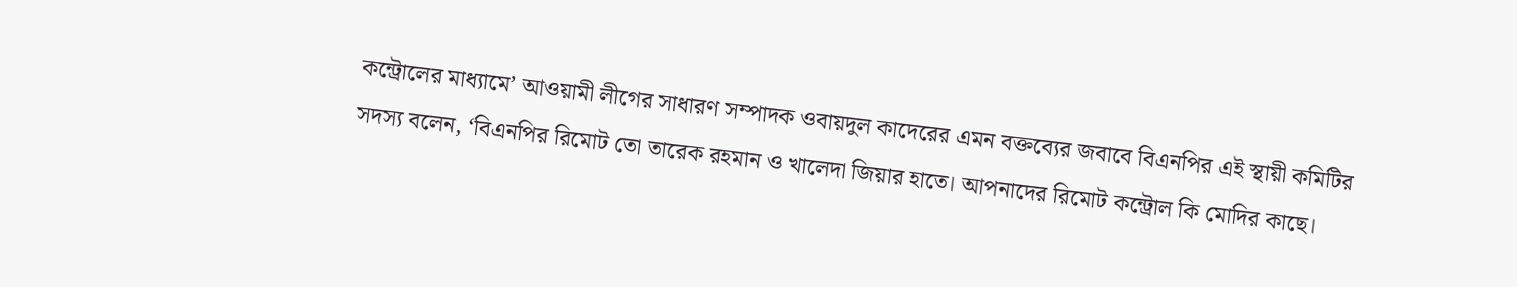কন্ট্রোলের মাধ্যামে’ আওয়ামী লীগের সাধারণ সম্পাদক ওবায়দুল কাদেরের এমন বক্তব্যের জবাবে বিএনপির এই স্থায়ী কমিটির সদস্য বলেন, ‘বিএনপির রিমোট তো তারেক রহমান ও খালেদা জিয়ার হাতে। আপনাদের রিমোট কন্ট্রোল কি মোদির কাছে।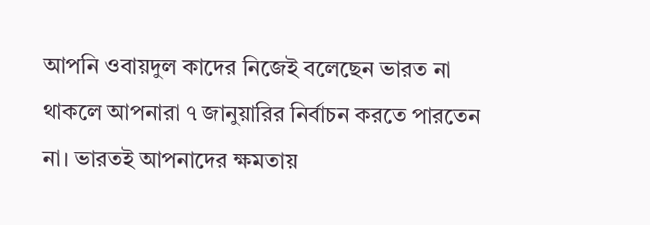আপনি ওবায়দুল কাদের নিজেই বলেছেন ভারত না থাকলে আপনারা ৭ জানুয়ারির নির্বাচন করতে পারতেন না। ভারতই আপনাদের ক্ষমতায়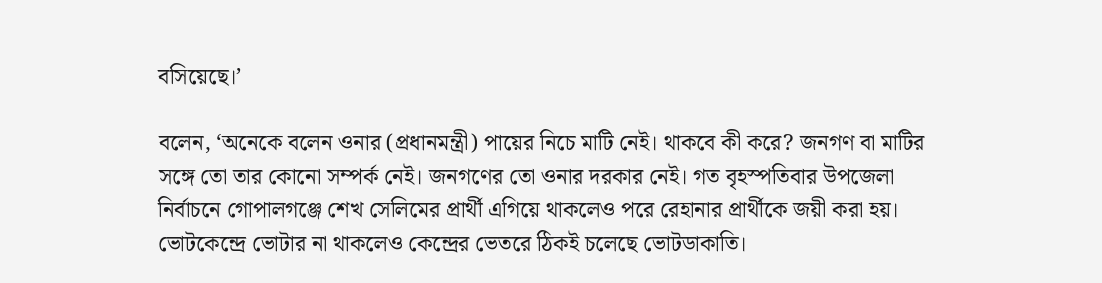বসিয়েছে।’

বলেন, ‘অনেকে বলেন ওনার (প্রধানমন্ত্রী) পায়ের নিচে মাটি নেই। থাকবে কী করে? জনগণ বা মাটির সঙ্গে তো তার কোনো সম্পর্ক নেই। জনগণের তো ওনার দরকার নেই। গত বৃহস্পতিবার উপজেলা নির্বাচনে গোপালগঞ্জে শেখ সেলিমের প্রার্থী এগিয়ে থাকলেও পরে রেহানার প্রার্থীকে জয়ী করা হয়। ভোটকেন্দ্রে ভোটার না থাকলেও কেন্দ্রের ভেতরে ঠিকই চলেছে ভোটডাকাতি।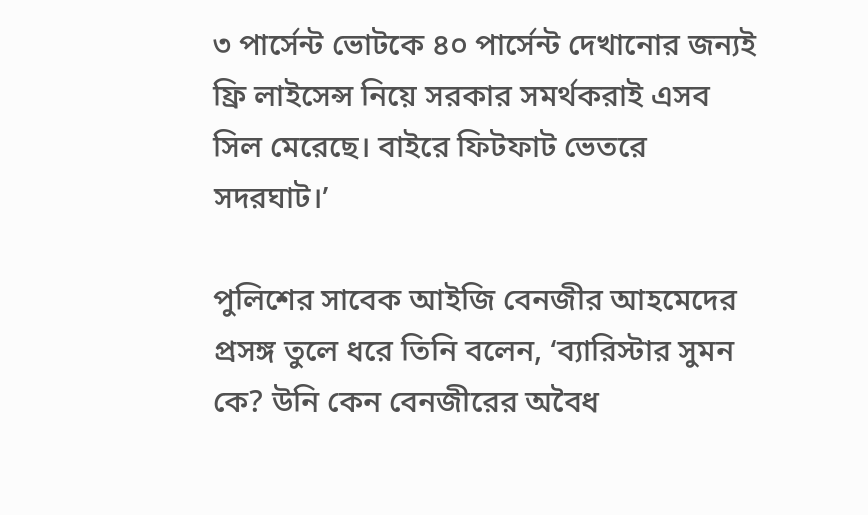৩ পার্সেন্ট ভোটকে ৪০ পার্সেন্ট দেখানোর জন্যই ফ্রি লাইসেন্স নিয়ে সরকার সমর্থকরাই এসব সিল মেরেছে। বাইরে ফিটফাট ভেতরে সদরঘাট।’

পুলিশের সাবেক আইজি বেনজীর আহমেদের প্রসঙ্গ তুলে ধরে তিনি বলেন, ‘ব্যারিস্টার সুমন কে? উনি কেন বেনজীরের অবৈধ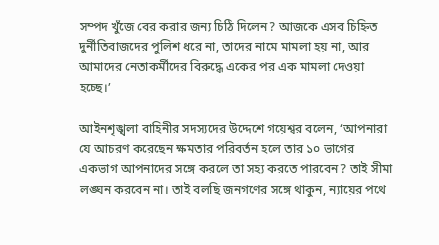সম্পদ খুঁজে বের করার জন্য চিঠি দিলেন? আজকে এসব চিহ্নিত দুর্নীতিবাজদের পুলিশ ধরে না, তাদের নামে মামলা হয় না, আর আমাদের নেতাকর্মীদের বিরুদ্ধে একের পর এক মামলা দেওয়া হচ্ছে।’

আইনশৃঙ্খলা বাহিনীর সদস্যদের উদ্দেশে গয়েশ্বর বলেন, ‘আপনারা যে আচরণ করেছেন ক্ষমতার পরিবর্তন হলে তার ১০ ভাগের একভাগ আপনাদের সঙ্গে করলে তা সহ্য করতে পারবেন? তাই সীমা লঙ্ঘন করবেন না। তাই বলছি জনগণের সঙ্গে থাকুন, ন্যায়ের পথে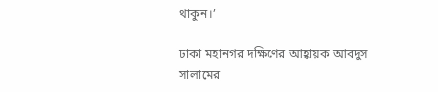থাকুন।’

ঢাকা মহানগর দক্ষিণের আহ্বায়ক আবদুস সালামের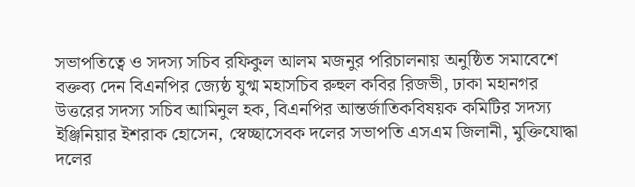সভাপতিত্বে ও সদস্য সচিব রফিকুল আলম মজনুর পরিচালনায় অনুষ্ঠিত সমাবেশে বক্তব্য দেন বিএনপির জ্যেষ্ঠ যুগ্ম মহাসচিব রুহুল কবির রিজভী, ঢাকা মহানগর উত্তরের সদস্য সচিব আমিনুল হক, বিএনপির আন্তর্জাতিকবিষয়ক কমিটির সদস্য ইঞ্জিনিয়ার ইশরাক হোসেন, স্বেচ্ছাসেবক দলের সভাপতি এসএম জিলানী, মুক্তিযোদ্ধা দলের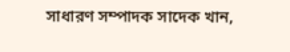সাধারণ সম্পাদক সাদেক খান,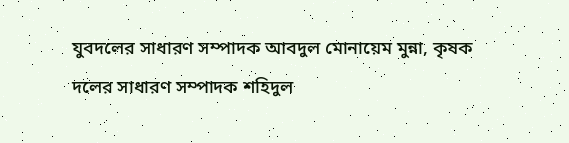যুবদলের সাধারণ সম্পাদক আবদুল মোনায়েম মুন্না, কৃষক দলের সাধারণ সম্পাদক শহিদুল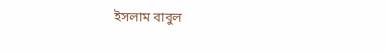ইসলাম বাবুল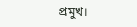প্রমুখ।